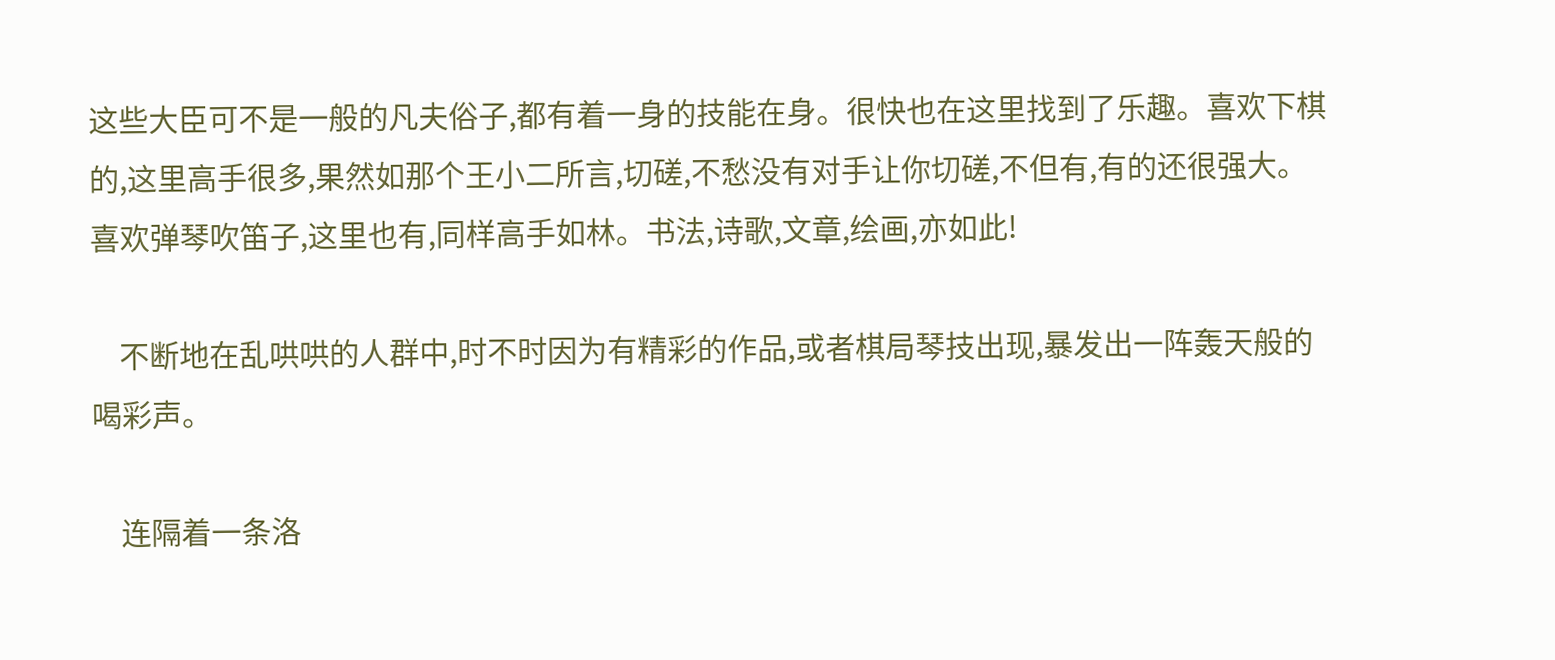这些大臣可不是一般的凡夫俗子,都有着一身的技能在身。很快也在这里找到了乐趣。喜欢下棋的,这里高手很多,果然如那个王小二所言,切磋,不愁没有对手让你切磋,不但有,有的还很强大。喜欢弹琴吹笛子,这里也有,同样高手如林。书法,诗歌,文章,绘画,亦如此!

    不断地在乱哄哄的人群中,时不时因为有精彩的作品,或者棋局琴技出现,暴发出一阵轰天般的喝彩声。

    连隔着一条洛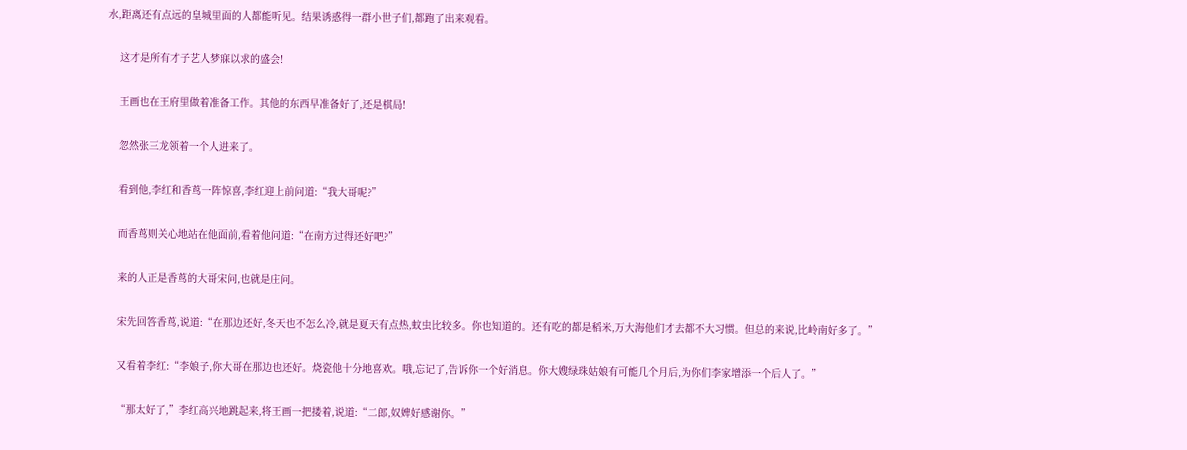水,距离还有点远的皇城里面的人都能听见。结果诱惑得一群小世子们,都跑了出来观看。

    这才是所有才子艺人梦寐以求的盛会!

    王画也在王府里做着准备工作。其他的东西早准备好了,还是棋局!

    忽然张三龙领着一个人进来了。

    看到他,李红和香茑一阵惊喜,李红迎上前问道:“我大哥呢?”

    而香茑则关心地站在他面前,看着他问道:“在南方过得还好吧?”

    来的人正是香茑的大哥宋问,也就是庄问。

    宋先回答香茑,说道:“在那边还好,冬天也不怎么冷,就是夏天有点热,蚊虫比较多。你也知道的。还有吃的都是稻米,万大海他们才去都不大习惯。但总的来说,比岭南好多了。”

    又看着李红:“李娘子,你大哥在那边也还好。烧瓷他十分地喜欢。哦,忘记了,告诉你一个好消息。你大嫂绿珠姑娘有可能几个月后,为你们李家增添一个后人了。”

    “那太好了,”李红高兴地跳起来,将王画一把搂着,说道:“二郎,奴婢好感谢你。”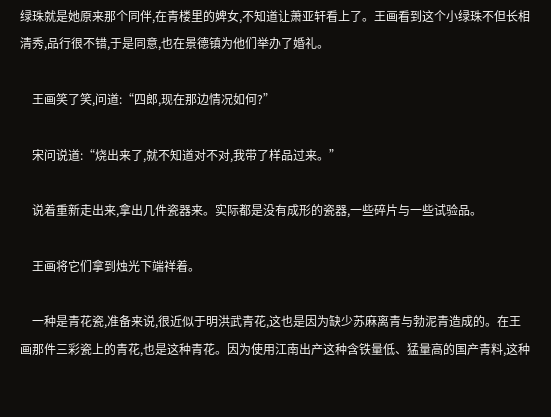绿珠就是她原来那个同伴,在青楼里的婢女,不知道让萧亚轩看上了。王画看到这个小绿珠不但长相清秀,品行很不错,于是同意,也在景德镇为他们举办了婚礼。

    王画笑了笑,问道:“四郎,现在那边情况如何?”

    宋问说道:“烧出来了,就不知道对不对,我带了样品过来。”

    说着重新走出来,拿出几件瓷器来。实际都是没有成形的瓷器,一些碎片与一些试验品。

    王画将它们拿到烛光下端祥着。

    一种是青花瓷,准备来说,很近似于明洪武青花,这也是因为缺少苏麻离青与勃泥青造成的。在王画那件三彩瓷上的青花,也是这种青花。因为使用江南出产这种含铁量低、猛量高的国产青料,这种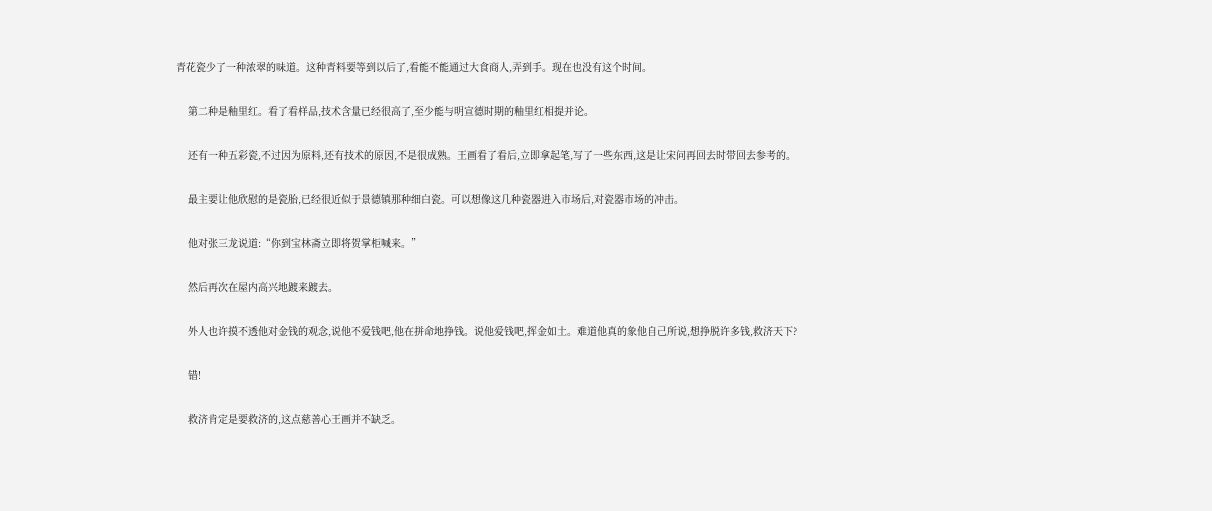青花瓷少了一种浓翠的味道。这种青料要等到以后了,看能不能通过大食商人,弄到手。现在也没有这个时间。

    第二种是釉里红。看了看样品,技术含量已经很高了,至少能与明宣德时期的釉里红相提并论。

    还有一种五彩瓷,不过因为原料,还有技术的原因,不是很成熟。王画看了看后,立即拿起笔,写了一些东西,这是让宋问再回去时带回去参考的。

    最主要让他欣慰的是瓷胎,已经很近似于景德镇那种细白瓷。可以想像这几种瓷器进入市场后,对瓷器市场的冲击。

    他对张三龙说道:“你到宝林斋立即将贺掌柜喊来。”

    然后再次在屋内高兴地踱来踱去。

    外人也许摸不透他对金钱的观念,说他不爱钱吧,他在拼命地挣钱。说他爱钱吧,挥金如土。难道他真的象他自己所说,想挣脱许多钱,救济天下?

    错!

    救济肯定是要救济的,这点慈善心王画并不缺乏。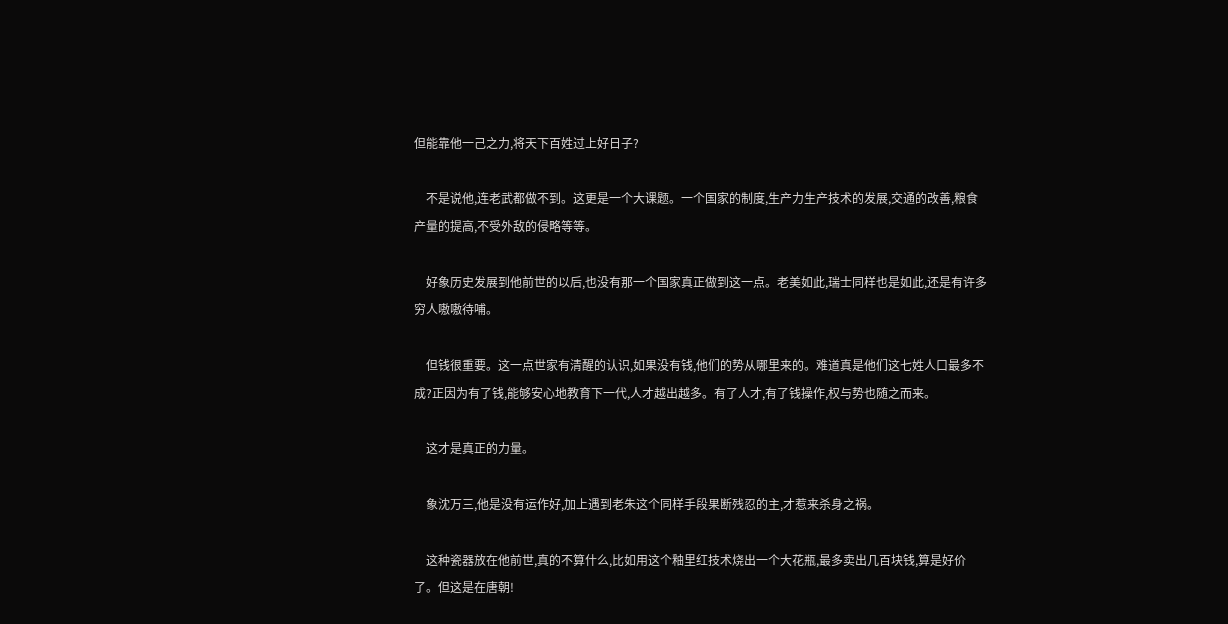但能靠他一己之力,将天下百姓过上好日子?

    不是说他,连老武都做不到。这更是一个大课题。一个国家的制度,生产力生产技术的发展,交通的改善,粮食产量的提高,不受外敌的侵略等等。

    好象历史发展到他前世的以后,也没有那一个国家真正做到这一点。老美如此,瑞士同样也是如此,还是有许多穷人嗷嗷待哺。

    但钱很重要。这一点世家有清醒的认识,如果没有钱,他们的势从哪里来的。难道真是他们这七姓人口最多不成?正因为有了钱,能够安心地教育下一代,人才越出越多。有了人才,有了钱操作,权与势也随之而来。

    这才是真正的力量。

    象沈万三,他是没有运作好,加上遇到老朱这个同样手段果断残忍的主,才惹来杀身之祸。

    这种瓷器放在他前世,真的不算什么,比如用这个釉里红技术烧出一个大花瓶,最多卖出几百块钱,算是好价了。但这是在唐朝!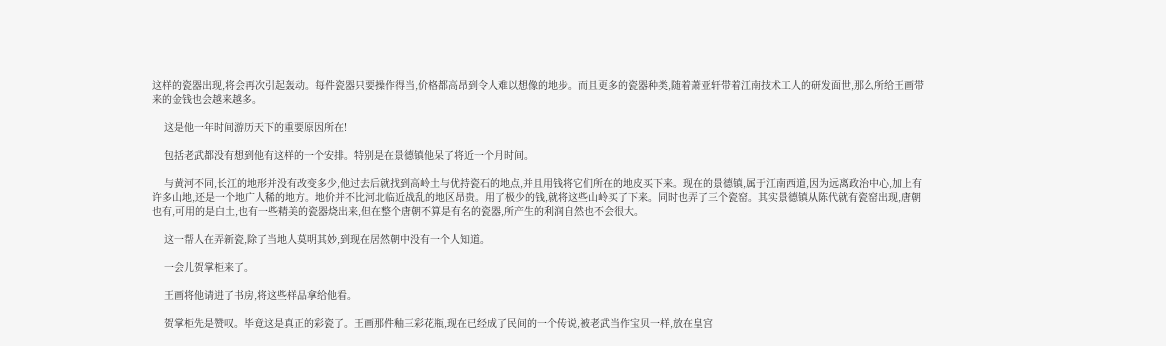这样的瓷器出现,将会再次引起轰动。每件瓷器只要操作得当,价格都高昂到令人难以想像的地步。而且更多的瓷器种类,随着萧亚轩带着江南技术工人的研发面世,那么所给王画带来的金钱也会越来越多。

    这是他一年时间游历天下的重要原因所在!

    包括老武都没有想到他有这样的一个安排。特别是在景德镇他呆了将近一个月时间。

    与黄河不同,长江的地形并没有改变多少,他过去后就找到高岭土与优持瓷石的地点,并且用钱将它们所在的地皮买下来。现在的景德镇,属于江南西道,因为远离政治中心,加上有许多山地,还是一个地广人稀的地方。地价并不比河北临近战乱的地区昂贵。用了极少的钱,就将这些山岭买了下来。同时也弄了三个瓷窑。其实景德镇从陈代就有瓷窑出现,唐朝也有,可用的是白土,也有一些精美的瓷器烧出来,但在整个唐朝不算是有名的瓷器,所产生的利润自然也不会很大。

    这一帮人在弄新瓷,除了当地人莫明其妙,到现在居然朝中没有一个人知道。

    一会儿贺掌柜来了。

    王画将他请进了书房,将这些样品拿给他看。

    贺掌柜先是赞叹。毕竟这是真正的彩瓷了。王画那件釉三彩花瓶,现在已经成了民间的一个传说,被老武当作宝贝一样,放在皇宫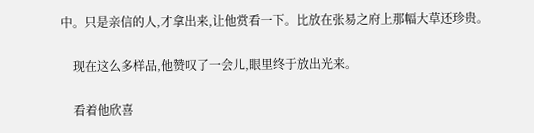中。只是亲信的人,才拿出来,让他赏看一下。比放在张易之府上那幅大草还珍贵。

    现在这么多样品,他赞叹了一会儿,眼里终于放出光来。

    看着他欣喜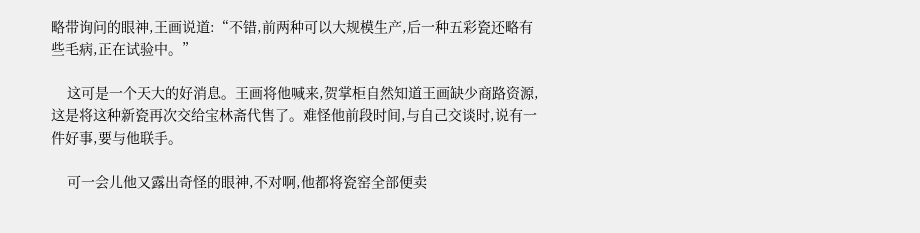略带询问的眼神,王画说道:“不错,前两种可以大规模生产,后一种五彩瓷还略有些毛病,正在试验中。”

    这可是一个天大的好消息。王画将他喊来,贺掌柜自然知道王画缺少商路资源,这是将这种新瓷再次交给宝林斋代售了。难怪他前段时间,与自己交谈时,说有一件好事,要与他联手。

    可一会儿他又露出奇怪的眼神,不对啊,他都将瓷窑全部便卖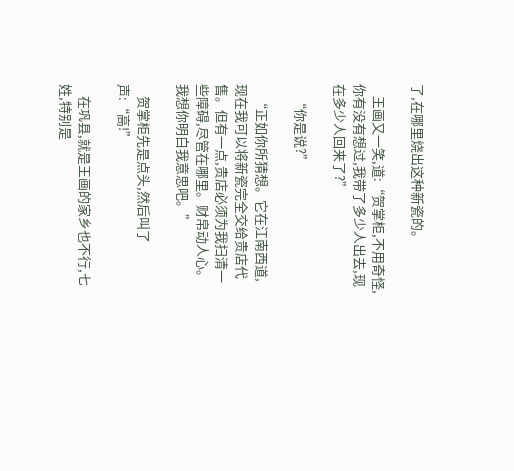了,在哪里烧出这种新瓷的。

    王画又一笑,道:“贺掌柜,不用奇怪,你有没有想过,我带了多少人出去,现在多少人回来了?”

    “你是说?”

    “正如你所猜想。它在江南西道,现在我可以将新瓷完全交给贵店代售。但有一点,贵店必须为我扫清一些障碍,尽管在哪里。财帛动人心。我想你明白我意思吧。”

    贺掌柜先是点头,然后叫了声:“高!”

    在巩县,就是王画的家乡也不行,七姓,特别是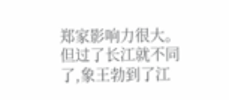郑家影响力很大。但过了长江就不同了,象王勃到了江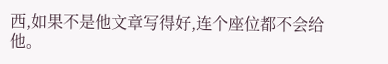西,如果不是他文章写得好,连个座位都不会给他。